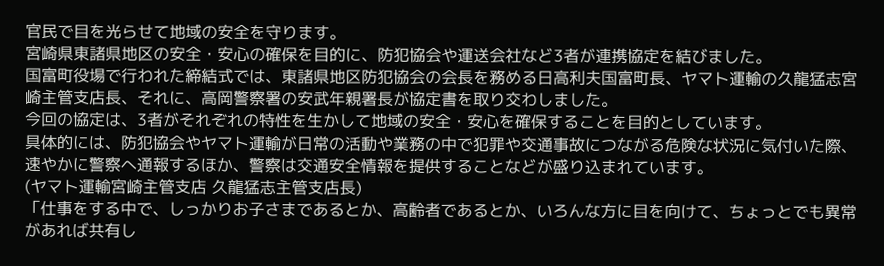官民で目を光らせて地域の安全を守ります。
宮崎県東諸県地区の安全・安心の確保を目的に、防犯協会や運送会社など3者が連携協定を結びました。
国富町役場で行われた締結式では、東諸県地区防犯協会の会長を務める日高利夫国富町長、ヤマト運輸の久龍猛志宮崎主管支店長、それに、高岡警察署の安武年親署長が協定書を取り交わしました。
今回の協定は、3者がそれぞれの特性を生かして地域の安全・安心を確保することを目的としています。
具体的には、防犯協会やヤマト運輸が日常の活動や業務の中で犯罪や交通事故につながる危険な状況に気付いた際、速やかに警察へ通報するほか、警察は交通安全情報を提供することなどが盛り込まれています。
(ヤマト運輸宮崎主管支店 久龍猛志主管支店長)
「仕事をする中で、しっかりお子さまであるとか、高齢者であるとか、いろんな方に目を向けて、ちょっとでも異常があれば共有し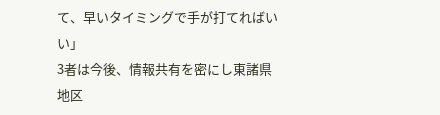て、早いタイミングで手が打てればいい」
3者は今後、情報共有を密にし東諸県地区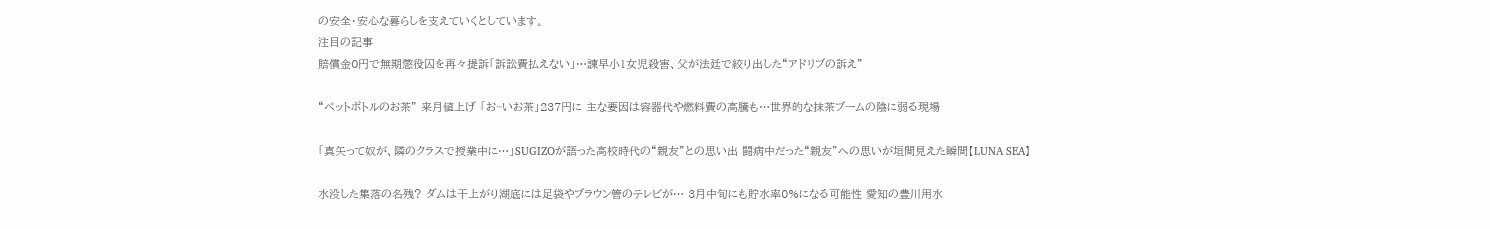の安全・安心な暮らしを支えていくとしています。
注目の記事
賠償金0円で無期懲役囚を再々提訴「訴訟費払えない」…諫早小1女児殺害、父が法廷で絞り出した“アドリブの訴え”

“ペットボトルのお茶” 来月値上げ 「お~いお茶」237円に 主な要因は容器代や燃料費の高騰も…世界的な抹茶ブームの陰に弱る現場

「真矢って奴が、隣のクラスで授業中に…」SUGIZOが語った高校時代の“親友”との思い出 闘病中だった“親友”への思いが垣間見えた瞬間【LUNA SEA】

水没した集落の名残? ダムは干上がり湖底には足袋やブラウン管のテレビが… 3月中旬にも貯水率0%になる可能性 愛知の豊川用水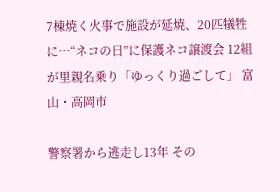7棟焼く火事で施設が延焼、20匹犠牲に…“ネコの日”に保護ネコ譲渡会 12組が里親名乗り「ゆっくり過ごして」 富山・高岡市

警察署から逃走し13年 その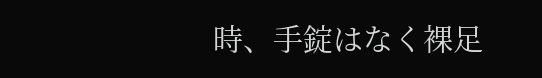時、手錠はなく裸足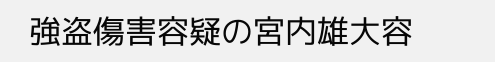強盗傷害容疑の宮内雄大容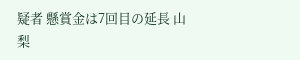疑者 懸賞金は7回目の延長 山梨